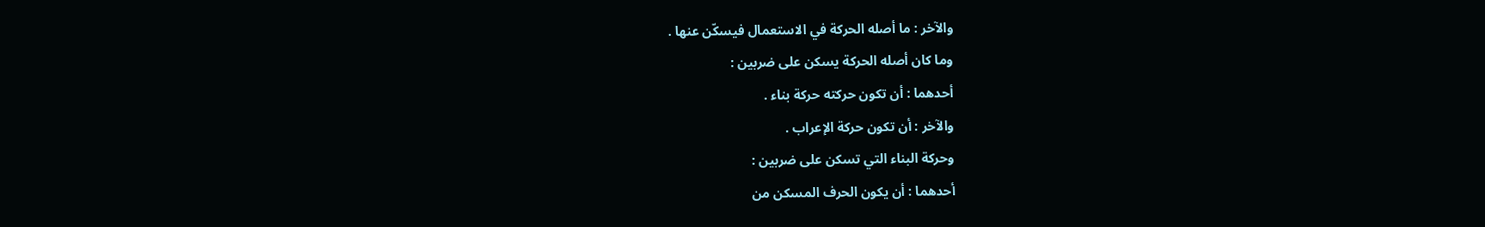والآخر : ما أصله الحركة في الاستعمال فيسكّن عنها .
وما كان أصله الحركة يسكن على ضربين :
أحدهما : أن تكون حركته حركة بناء .
والآخر : أن تكون حركة الإعراب .
وحركة البناء التي تسكن على ضربين :
أحدهما : أن يكون الحرف المسكن من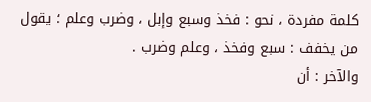كلمة مفردة ، نحو : فخذ وسبع وإبل ، وضرب وعلم ؛ يقول من يخفف : سبع وفخذ ، وعلم وضرب .
والآخر : أن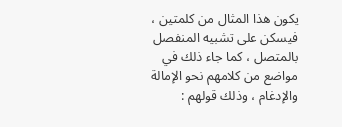يكون هذا المثال من كلمتين ، فيسكن على تشبيه المنفصل بالمتصل ، كما جاء ذلك في مواضع من كلامهم نحو الإمالة والإدغام ، وذلك قولهم :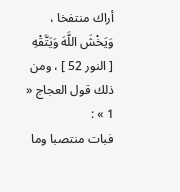أراك منتفخا ،
وَيَخْشَ اللَّهَ وَيَتَّقْهِ
[ النور 52 ] ، ومن ذلك قول العجاج « 1 » :
فبات منتصبا وما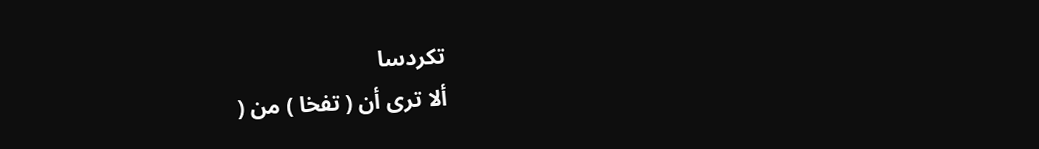تكردسا
ألا ترى أن ( تفخا ) من (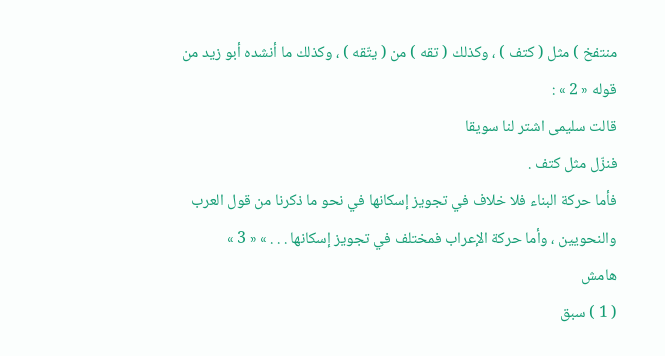منتفخ ) مثل ( كتف ) ، وكذلك ( تقه ) من ( يتّقه ) ، وكذلك ما أنشده أبو زيد من قوله « 2 » :
قالت سليمى اشتر لنا سويقا
فنزّل مثل كتف .
فأما حركة البناء فلا خلاف في تجويز إسكانها في نحو ما ذكرنا من قول العرب والنحويين ، وأما حركة الإعراب فمختلف في تجويز إسكانها . . . » « 3 »
هامش
( 1 ) سبق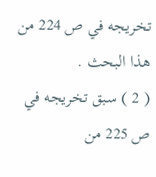تخريجه في ص 224 من هذا البحث .
( 2 ) سبق تخريجه في ص 225 من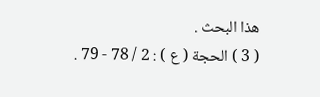هذا البحث .
( 3 ) الحجة ( ع ) : 2 / 78 - 79 .